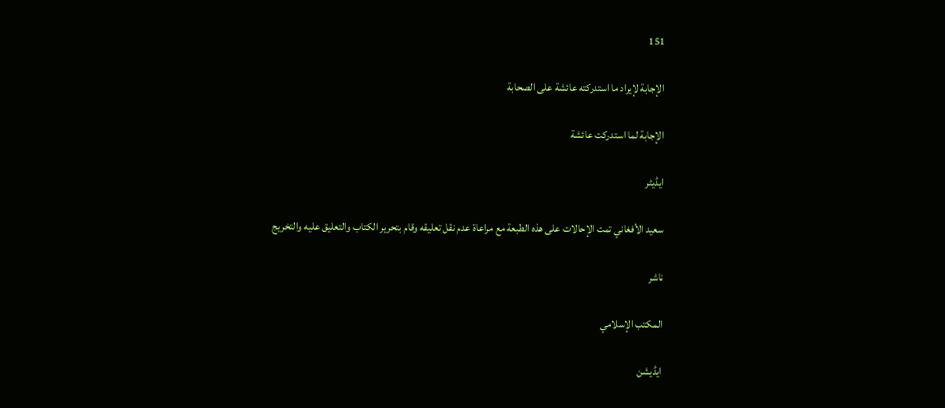151

الإجابة لإيراد ما استدركته عائشة على الصحابة

الإجابة لما استدركت عائشة

ایڈیٹر

سعيد الأفغاني تمت الإحالات على هذه الطبعة مع مراعاة عدم نقل تعليقه وقام بتحرير الكتاب والتعليق عليه والتخريج

ناشر

المكتب الإسلامي

ایڈیشن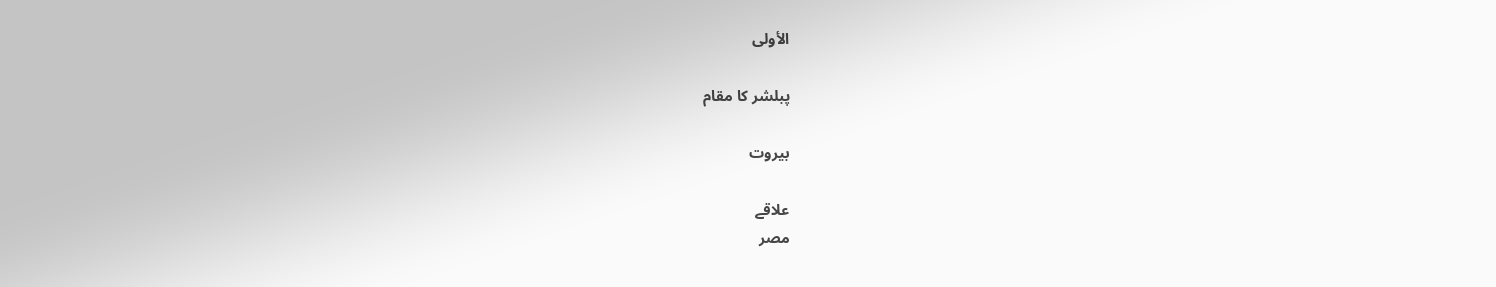الأولى

پبلشر کا مقام

بيروت

علاقے
مصر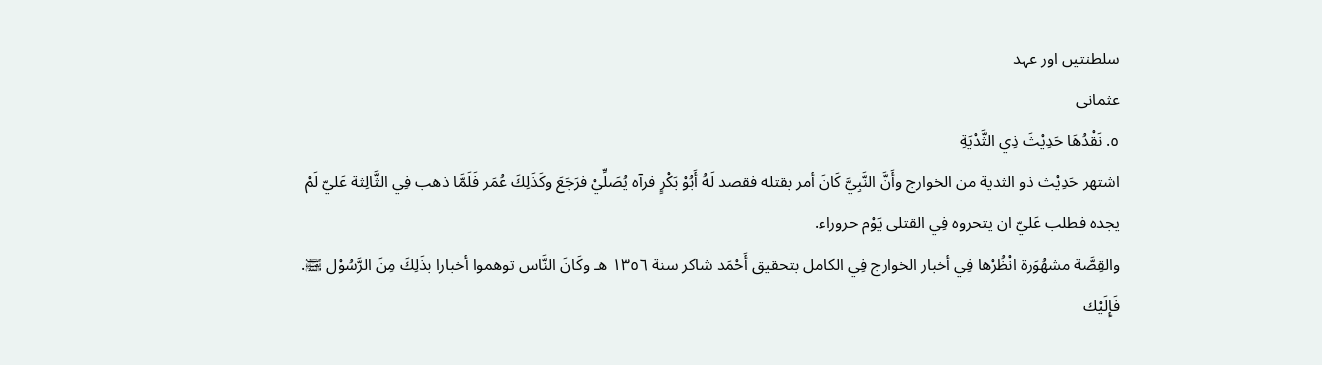سلطنتیں اور عہد
عثمانی
٥. نَقْدُهَا حَدِيْثَ ذِي الثَّدْيَةِ
اشتهر حَدِيْث ذو الثدية من الخوارج وأَنَّ النَّبِيَّ كَانَ أمر بقتله فقصد لَهُ أَبُوْ بَكْرٍ فرآه يُصَلِّيْ فرَجَعَ وكَذَلِكَ عُمَر فَلَمَّا ذهب فِي الثَّالِثة عَليّ لَمْ يجده فطلب عَليّ ان يتحروه فِي القتلى يَوْم حروراء.
والقِصَّة مشهُوَرة انْظُرْها فِي أخبار الخوارج فِي الكامل بتحقيق أَحْمَد شاكر سنة ١٣٥٦ هـ وكَانَ النَّاس توهموا أخبارا بذَلِكَ مِنَ الرَّسُوْل ﵊.
فَإِلَيْك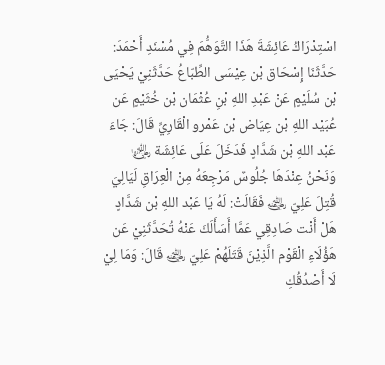اسْتِدْرَاكُ عَائِشَةَ هَذَا التَّوَهُّمَ فِي مُسْنَدِ أَحْمَدَ:
حَدَّثَنَا إِسْحَاق بْن عِيْسَى الطِّبّاعُ حَدَّثَنِيْ يَحْيَى بْن سُلَيْمٍ عَنْ عَبْدِ اللهِ بْنِ عُثْمَان بْن خُثَيْمٍ عَن عُبَيْد اللهِ بْن عِيَاض بْن عَمْرو الْقَارِيِّ قَالَ: جَاءَ عَبْد اللهِ بْن شَدَّادٍ فَدَخَلَ عَلَى عَائِشَة ﵂ وَنَحْنُ عِنْدَهَا جُلُوسٌ مَرْجِعَهُ مِنْ الْعِرَاقِ لَيَالِيَ قُتِلَ عَلِيّ ﵁ فَقَالَتْ: لَهُ يَا عَبْد اللهِ بْن شَدَّادٍ هَلْ أَنْت صَادِقِي عَمَّا أَسَأَلَكَ عَنْهُ تُحَدَّثَنِيْ عَن هَؤُلَاءِ الْقَوْم الَّذِيْنَ قَتَلَهُمْ عَلِيّ ﵁ قَالَ: وَمَا لِيْ لَا أَصْدُقُكِ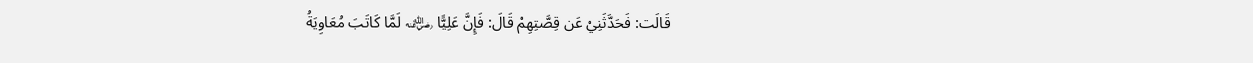قَالَت: فَحَدَّثَنِيْ عَن قِصَّتِهِمْ قَالَ: فَإِنَّ عَلِيًّا ﵁ لَمَّا كَاتَبَ مُعَاوِيَةُ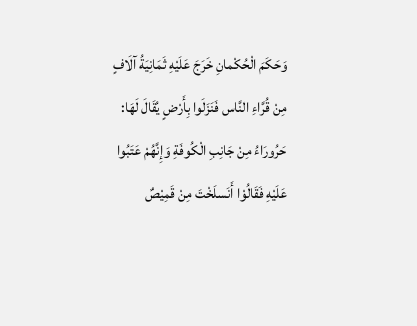وَحَكَمَ الْحُكْمانِ خَرَجَ عَلَيْهِ ثَمَانِيَةُ آلَافٍ مِنْ قُرَّاءِ النَّاس فَنَزَلَوا بِأَرْضٍ يُقَالَ لَهَا: حَرُورَاءُ مِنْ جَانِبِ الْكُوفَةِ وَإِنَّهُمْ عَتَبُوا عَلَيْهِ فَقَالُوْا أَنَسلَخْتَ مِنْ قَمِيْصٌ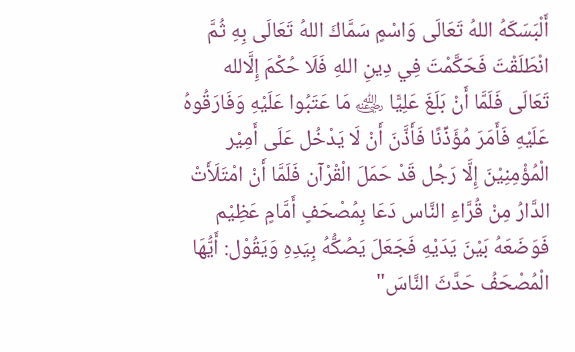أَلْبَسَكَهُ اللهُ تَعَالَى وَاسْمٍ سَمَّاكَ اللهُ تَعَالَى بِهِ ثُمَّ انْطَلَقْتَ فَحَكَّمْتَ فِي دِينِ اللهِ فَلَا حُكْمَ إِلَّالله تَعَالَى فَلَمَّا أَنْ بَلَغَ عَلِيًّا ﵁ مَا عَتَبُوا عَلَيْهِ وَفَارَقُوهُ عَلَيْهِ فَأَمَرَ مُؤَذِّنًا فَأَذَّنَ أَنْ لَا يَدْخُل عَلَى أَمِيْر الْمُؤْمِنِيْنَ إِلَّا رَجُل قَدْ حَمَلَ الْقْرْآن فَلَمَّا أَنْ امْتَلَأَتْ الدَّارُ مِنْ قُرَّاءِ النَّاس دَعَا بِمُصْحَفٍ أَمَّامٍ عَظِيْم فَوَضَعَهُ بَيْنَ يَدَيْهِ فَجَعَلَ يَصُكُّهُ بِيَدِهِ وَيَقُوْل: أَيُّهَا الْمُصْحَفُ حَدَّثَ النَّاسَ"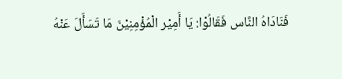فَنَادَاهُ النَّاس فَقَالُوْا: يَا أَمِيْر الْمُؤْمِنِيْنَ مَا تَسَأَلَ عَنْهُ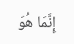إِنَّمَا هُوَ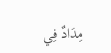مِدَادٌ فِي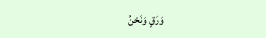وَرَقٍ وَنَحْنُ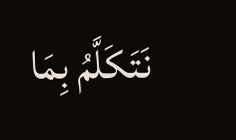نَتَكَلَّمُ بِمَا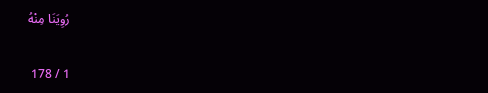رُوِيَنَا مِنْهُ

1 / 178